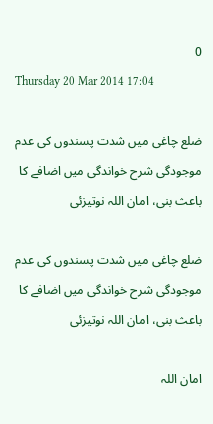0
Thursday 20 Mar 2014 17:04

ضلع چاغی میں شدت پسندوں کی عدم موجودگی شرح خواندگی میں اضافے کا باعث بنی، امان اللہ نوتیزئی

ضلع چاغی میں شدت پسندوں کی عدم موجودگی شرح خواندگی میں اضافے کا باعث بنی، امان اللہ نوتیزئی

امان اللہ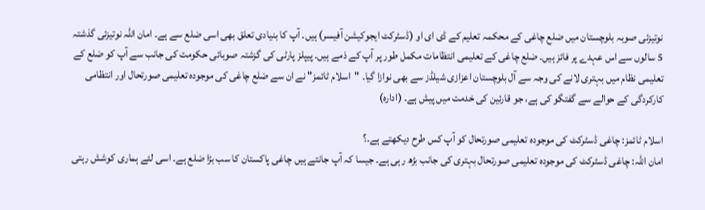نوتیزئی صوبہ بلوچستان میں ضلع چاغی کے محکمہ تعلیم کے ڈی ای او (ڈسٹرکٹ ایجوکیشن آفیسر) ہیں۔ آپ کا بنیادی تعلق بھی اسی ضلع سے ہے۔ امان اللہ نوتیزئی گذشتہ 5 سالوں سے اس عہدے پر فائز ہیں۔ ضلع چاغی کے تعلیمی انتظامات مکمل طور پر آپ کے ذمے ہیں۔ پیپلز پارٹی کی گزشتہ صوبائی حکومت کی جانب سے آپ کو ضلع کے تعلیمی نظام میں بہتری لانے کی وجہ سے آل بلوچستان اعزازی شیلڈز سے بھی نوازا گیا۔ "اسلام ٹائمز" نے ان سے ضلع چاغی کی موجودہ تعلیمی صورتحال اور انتظامی کارکردگی کے حوالے سے گفتگو کی ہے، جو قارئین کی خدمت میں پیش ہے۔ (ادارہ)

اسلام ٹائمز: چاغی ڈسٹرکٹ کی موجودہ تعلیمی صورتحال کو آپ کس طرح دیکھتے ہے۔؟
امان اللہ: چاغی ڈسٹرکٹ کی موجودہ تعلیمی صورتحال بہتری کی جانب بڑھ رہی ہے۔ جیسا کہ آپ جانتے ہیں چاغی پاکستان کا سب بڑا ضلع ہے۔ اسی لئے ہماری کوشش رہتی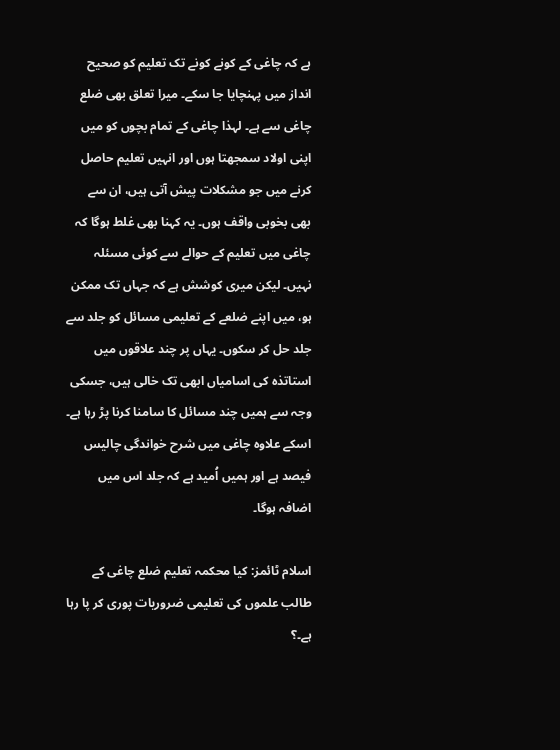ہے کہ چاغی کے کونے کونے تک تعلیم کو صحیح انداز میں پہنچایا جا سکے۔ میرا تعلق بھی ضلع چاغی سے ہے۔ لہذا چاغی کے تمام بچوں کو میں‌ اپنی اولاد سمجھتا ہوں اور انہیں تعلیم حاصل کرنے میں جو مشکلات پیش آتی ہیں، ان سے بھی بخوبی واقف ہوں۔ یہ کہنا بھی غلط ہوگا کہ چاغی میں تعلیم کے حوالے سے کوئی مسئلہ نہیں۔ لیکن میری کوشش ہے کہ جہاں تک ممکن ہو، میں اپنے ضلعے کے تعلیمی مسائل کو جلد سے جلد حل کر سکوں۔ یہاں پر چند علاقوں میں استاتذہ کی اسامیاں ابھی تک خالی ہیں، جسکی وجہ سے ہمیں چند مسائل کا سامنا کرنا پڑ رہا ہے۔ اسکے علاوہ چاغی میں شرح خواندگی چالیس فیصد ہے اور ہمیں اُمید ہے کہ جلد اس میں اضافہ ہوگا۔

اسلام ٹائمز: کیا محکمہ تعلیم ضلع چاغی کے طالب علموں کی تعلیمی ضروریات پوری کر پا رہا ہے۔؟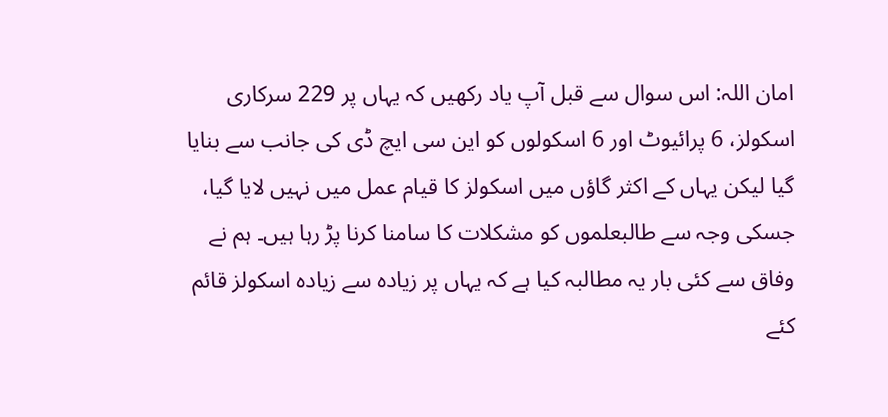امان اللہ: اس سوال سے قبل آپ یاد رکھیں کہ یہاں پر 229 سرکاری اسکولز، 6 پرائیوٹ اور 6 اسکولوں کو این سی ایچ ڈی کی جانب سے بنایا گیا لیکن یہاں کے اکثر گاؤں میں اسکولز کا قیام عمل میں نہیں لایا گیا، جسکی وجہ سے طالبعلموں کو مشکلات کا سامنا کرنا پڑ رہا ہیں۔ ہم نے وفاق سے کئی بار یہ مطالبہ کیا ہے کہ یہاں پر زیادہ سے زیادہ اسکولز قائم کئے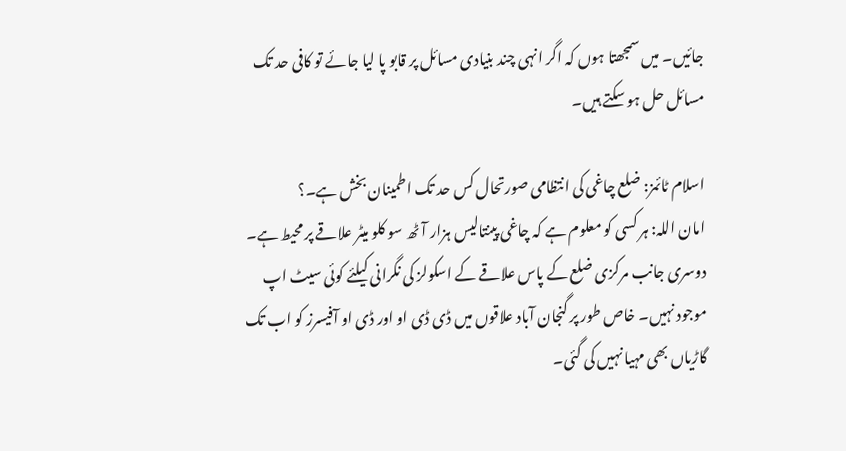جائیں۔ میں سمجھتا ہوں کہ اگر انہی چند بنیادی مسائل پر قابو پا لیا جائے تو کافی حد تک مسائل حل ہو سکتے ہیں۔

اسلام ٹائمز: ضلع چاغی کی انتظامی صورتحال کس حد تک اطمینان بخش ہے۔؟
امان اللہ: ہر کسی کو معلوم ہے کہ چاغی پینتالیس ہزار آٹھ سو کلو میٹر علاقے پر محیط ہے۔ دوسری جانب مرکزی ضلع کے پاس علاقے کے اسکولز کی نگرانی کیلئے کوئی سیٹ اپ موجود نہیں۔ خاص طور پر گنجان آباد علاقوں میں ڈی ڈی او اور ڈی او آفیسرز کو اب تک گاڑیاں بھی مہیا نہیں کی گئی۔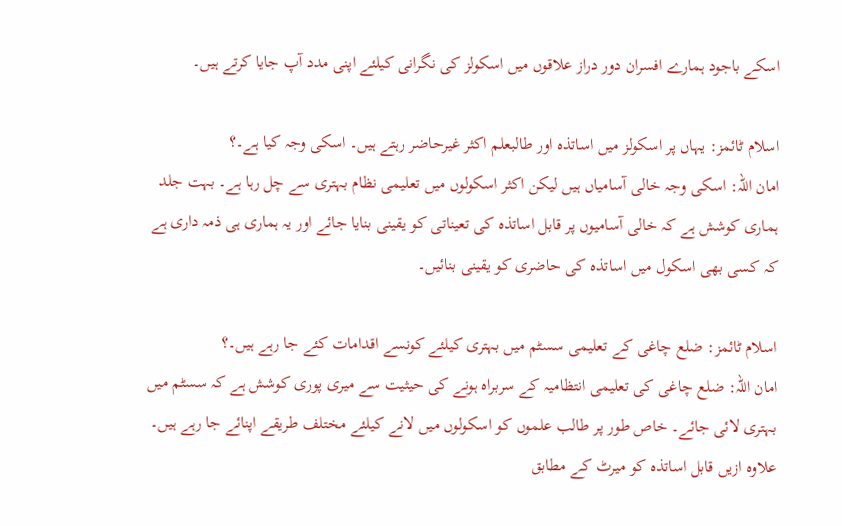اسکے باجود ہمارے افسران دور دراز علاقوں میں اسکولز کی نگرانی کیلئے اپنی مدد آپ جایا کرتے ہیں۔

اسلام ٹائمز: یہاں پر اسکولز میں اساتذہ اور طالبعلم اکثر غیرحاضر رہتے ہیں۔ اسکی وجہ کیا ہے۔؟
امان اللہ: اسکی وجہ خالی آسامیاں‌ ہیں لیکن اکثر اسکولوں میں تعلیمی نظام بہتری سے چل رہا ہے۔ بہت جلد ہماری کوشش ہے کہ خالی آسامیوں پر قابل اساتذہ کی تعیناتی کو یقینی بنایا جائے اور یہ ہماری ہی ذمہ داری ہے کہ کسی بھی اسکول میں اساتذہ کی حاضری کو یقینی بنائیں۔

اسلام ٹائمز: ضلع چاغی کے تعلیمی سسٹم میں بہتری کیلئے کونسے اقدامات کئے جا رہے ہیں۔؟
امان اللہ: ضلع چاغی کی تعلیمی انتظامیہ کے سربراہ ہونے کی حیثیت سے میری پوری کوشش ہے کہ سسٹم میں بہتری لائی جائے۔ خاص طور پر طالب علموں کو اسکولوں میں لانے کیلئے مختلف طریقے اپنائے جا رہے ہیں۔ علاوہ ازیں قابل اساتذہ کو میرٹ کے مطابق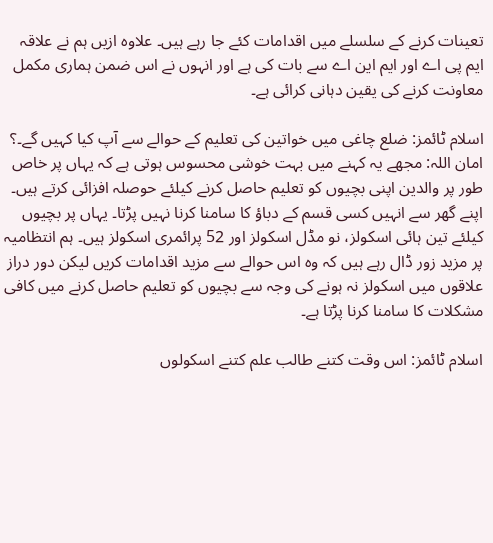تعینات کرنے کے سلسلے میں اقدامات کئے جا رہے ہیں۔ علاوہ ازیں ہم نے علاقہ ایم پی اے اور ایم این اے سے بات کی ہے اور انہوں نے اس ضمن ہماری مکمل معاونت کرنے کی یقین دہانی کرائی ہے۔

اسلام ٹائمز: ضلع چاغی میں خواتین کی تعلیم کے حوالے سے آپ کیا کہیں گے۔؟
امان اللہ: مجھے یہ کہنے میں بہت خوشی محسوس ہوتی ہے کہ یہاں پر خاص طور پر والدین اپنی بچیوں کو تعلیم حاصل کرنے کیلئے حوصلہ افزائی کرتے ہیں۔ اپنے گھر سے انہیں کسی قسم کے دباؤ کا سامنا کرنا نہیں پڑتا۔ یہاں پر بچیوں کیلئے تین ہائی اسکولز، نو مڈل اسکولز اور 52 پرائمری اسکولز ہیں۔ ہم انتظامیہ پر مزید زور ڈال رہے ہیں کہ وہ اس حوالے سے مزید اقدامات کریں لیکن دور دراز علاقوں میں‌ اسکولز نہ ہونے کی وجہ سے بچیوں کو تعلیم حاصل کرنے میں کافی مشکلات کا سامنا کرنا پڑتا ہے۔

اسلام ٹائمز: اس وقت کتنے طالب علم کتنے اسکولوں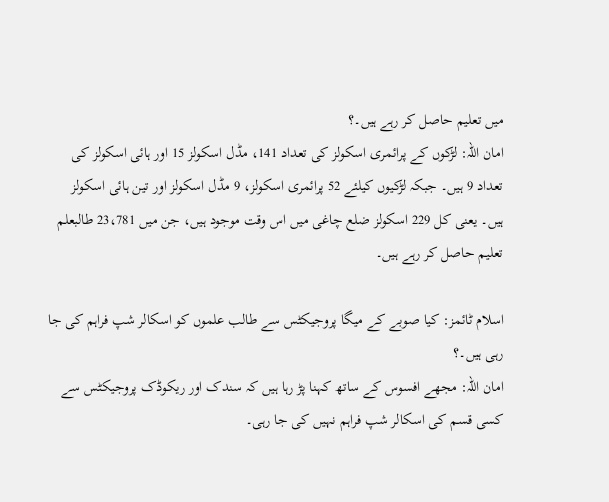میں تعلیم حاصل کر رہے ہیں۔؟
امان اللہ: لڑکوں کے پرائمری اسکولز کی تعداد 141، مڈل اسکولز 15 اور ہائی اسکولز کی تعداد 9 ہیں۔ جبکہ لڑکیوں کیلئے 52 پرائمری اسکولز، 9 مڈل اسکولز اور تین ہائی اسکولز ہیں۔ یعنی کل 229 اسکولز ضلع چاغی میں اس وقت موجود ہیں، جن میں 23،781 طالبعلم تعلیم حاصل کر رہے ہیں۔

اسلام ٹائمز: کیا صوبے کے میگا پروجیکٹس سے طالب علموں کو اسکالر شپ فراہم کی جا رہی ہیں۔؟
امان اللہ: مجھے افسوس کے ساتھ کہنا پڑ رہا ہیں کہ سندک اور ریکوڈک پروجیکٹس سے کسی قسم کی اسکالر شپ فراہم نہیں کی جا رہی۔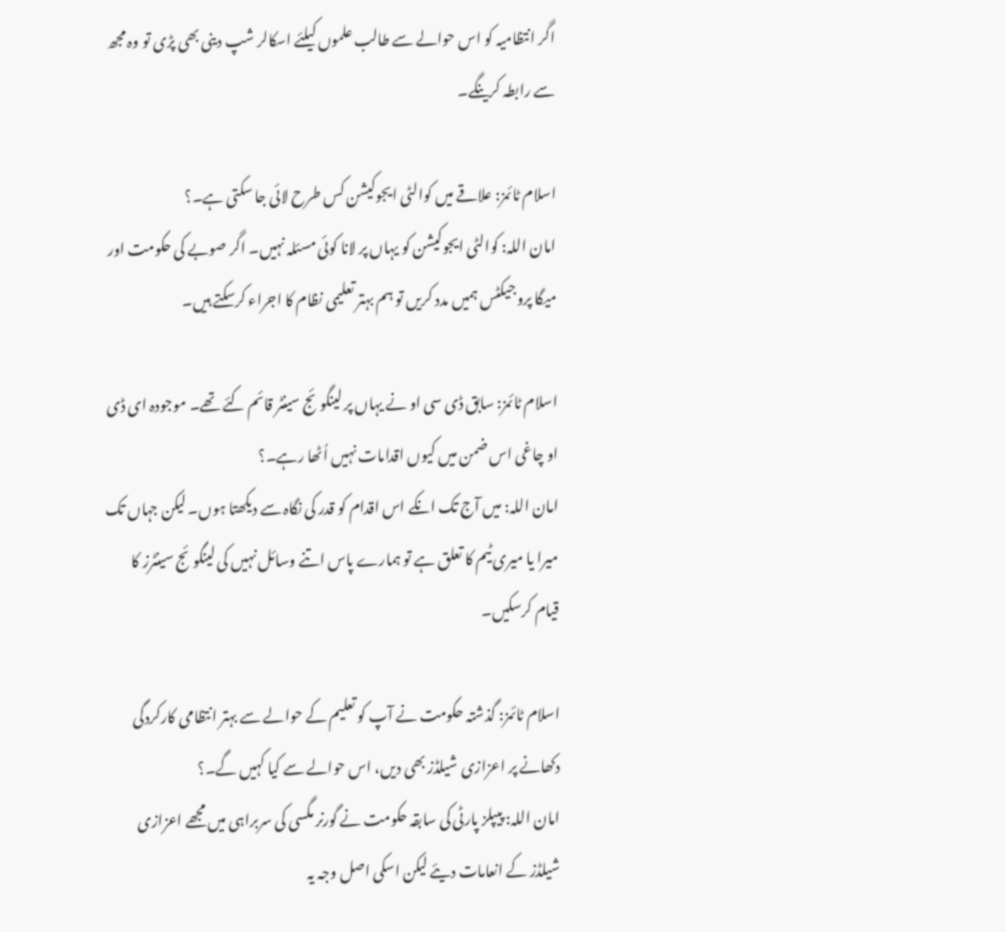اگر انتظامیہ کو اس حوالے سے طالب علموں کیلئے اسکالر شپ دینی بھی پڑی تو وہ مجھ سے رابطہ کرینگے۔

اسلام ٹائمز: علاقے میں کوالٹی ایجوکیشن کس طرح لائی جا سکتی ہے۔؟
امان اللہ: کوالٹی ایجوکیشن کو یہاں پر لانا کوئی مسئلہ نہیں۔ اگر صوبے کی حکومت اور میگا پروجیکٹس ہمیں مدد کریں تو ہم بہتر تعلیمی نظام کا اجراء کرسکتے ہیں۔

اسلام ٹائمز: سابق ڈی سی او نے یہاں پر لینگوئج سینٹر قائم کئے تھے۔ موجودہ ای ڈی او چاغی اس ضمن میں کیوں اقدامات نہیں اُٹھا رہے۔؟
امان اللہ: میں آج تک انکے اس اقدام کو قدر کی نگاہ سے دیکھتا ہوں۔ لیکن جہاں تک میرا یا میری ٹیم کا تعلق ہے تو ہمارے پاس اتنے وسائل نہیں کی لینگوئج سینٹرز کا قیام کرسکیں۔

اسلام ٹائمز: گذشتہ حکومت نے آپ کو تعلیم کے حوالے سے بہتر انتظامی کارکردگی دکھانے پر اعزازی شیلڈز بھی دیں، اس حوالے سے کیا کہیں گے۔؟
امان اللہ: پیپلز پارٹی کی سابقہ حکومت نے گورنر مگسی کی سربراہی میں مجھے اعزازی شیلڈز کے انعامات دیئے لیکن اسکی اصل وجہ یہ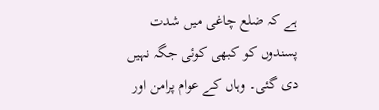ہے کہ ضلع چاغی میں شدت پسندوں کو کبھی کوئی جگہ نہیں دی گئی۔ وہاں کے عوام پرامن اور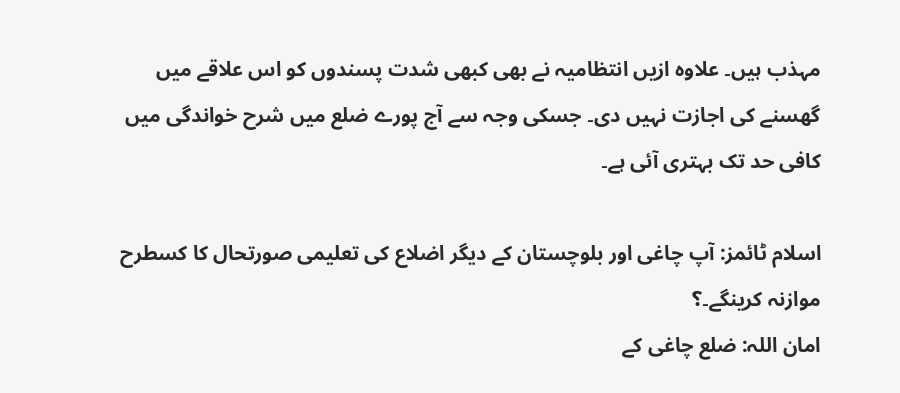مہذب ہیں۔ علاوہ ازیں انتظامیہ نے بھی کبھی شدت پسندوں کو اس علاقے میں گھسنے کی اجازت نہیں دی۔ جسکی وجہ سے آج پورے ضلع میں شرح خواندگی میں کافی حد تک بہتری آئی ہے۔

اسلام ٹائمز: آپ چاغی اور بلوچستان کے دیگر اضلاع کی تعلیمی صورتحال کا کسطرح موازنہ کرینگے۔؟
امان اللہ: ضلع چاغی کے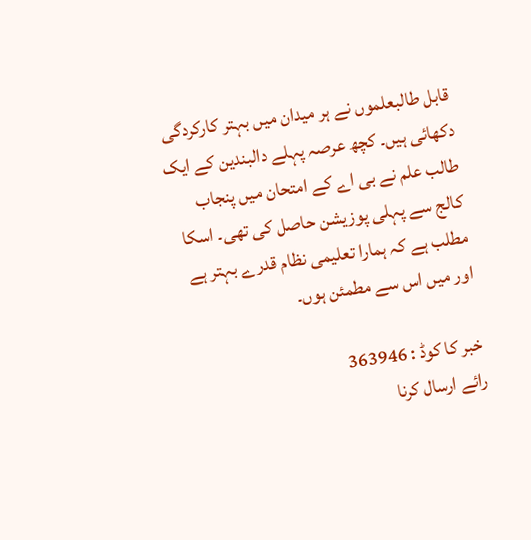قابل طالبعلموں نے ہر میدان میں بہتر کارکردگی دکھائی ہیں۔ کچھ عرصہ پہلے دالبندین کے ایک طالب علم نے بی اے کے امتحان میں پنجاب کالج سے پہلی پوزیشن حاصل کی تھی۔ اسکا مطلب ہے کہ ہمارا تعلیمی نظام قدرے بہتر ہے اور میں اس سے مطمئن ہوں۔

خبر کا کوڈ : 363946
رائے ارسال کرنا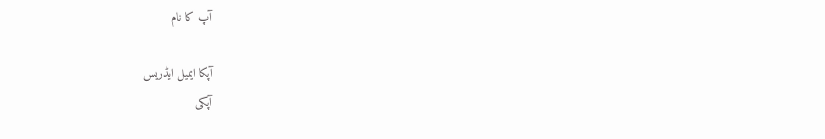آپ کا نام

آپکا ایمیل ایڈریس
آپکی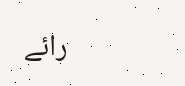رائے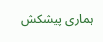ہماری پیشکش